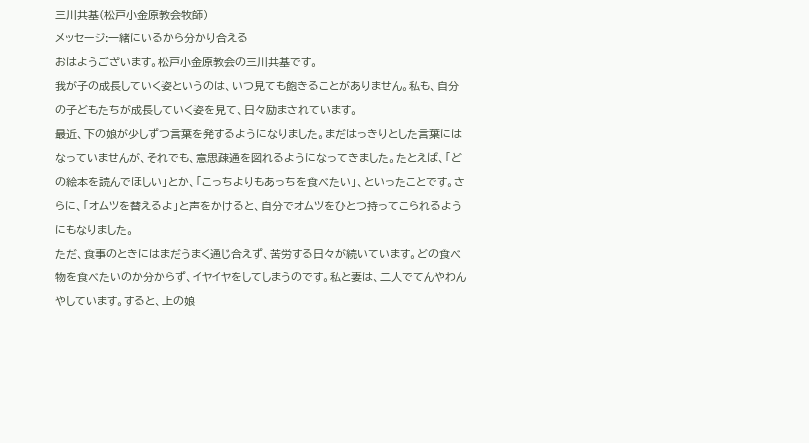三川共基(松戸小金原教会牧師)
メッセージ:一緒にいるから分かり合える
おはようございます。松戸小金原教会の三川共基です。
我が子の成長していく姿というのは、いつ見ても飽きることがありません。私も、自分の子どもたちが成長していく姿を見て、日々励まされています。
最近、下の娘が少しずつ言葉を発するようになりました。まだはっきりとした言葉にはなっていませんが、それでも、意思疎通を図れるようになってきました。たとえば、「どの絵本を読んでほしい」とか、「こっちよりもあっちを食べたい」、といったことです。さらに、「オムツを替えるよ」と声をかけると、自分でオムツをひとつ持ってこられるようにもなりました。
ただ、食事のときにはまだうまく通じ合えず、苦労する日々が続いています。どの食べ物を食べたいのか分からず、イヤイヤをしてしまうのです。私と妻は、二人でてんやわんやしています。すると、上の娘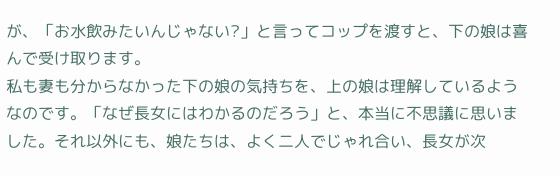が、「お水飲みたいんじゃない?」と言ってコップを渡すと、下の娘は喜んで受け取ります。
私も妻も分からなかった下の娘の気持ちを、上の娘は理解しているようなのです。「なぜ長女にはわかるのだろう」と、本当に不思議に思いました。それ以外にも、娘たちは、よく二人でじゃれ合い、長女が次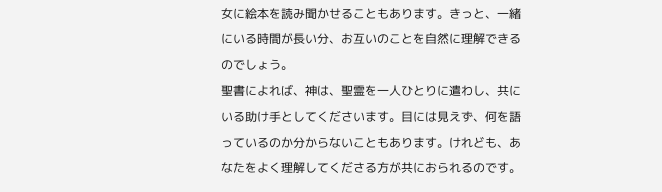女に絵本を読み聞かせることもあります。きっと、一緒にいる時間が長い分、お互いのことを自然に理解できるのでしょう。
聖書によれば、神は、聖霊を一人ひとりに遣わし、共にいる助け手としてくださいます。目には見えず、何を語っているのか分からないこともあります。けれども、あなたをよく理解してくださる方が共におられるのです。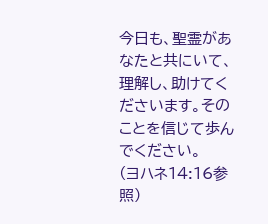今日も、聖霊があなたと共にいて、理解し、助けてくださいます。そのことを信じて歩んでください。
(ヨハネ14:16参照)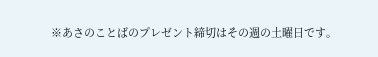※あさのことばのプレゼント締切はその週の土曜日です。